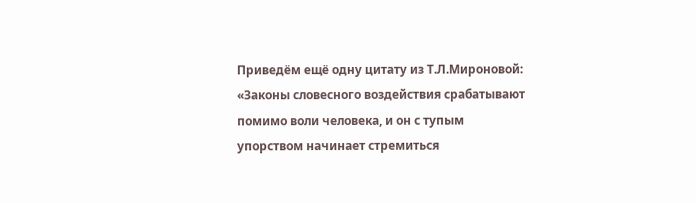Приведём ещё одну цитату из Т.Л.Мироновой: «Законы словесного воздействия срабатывают помимо воли человека, и он с тупым упорством начинает стремиться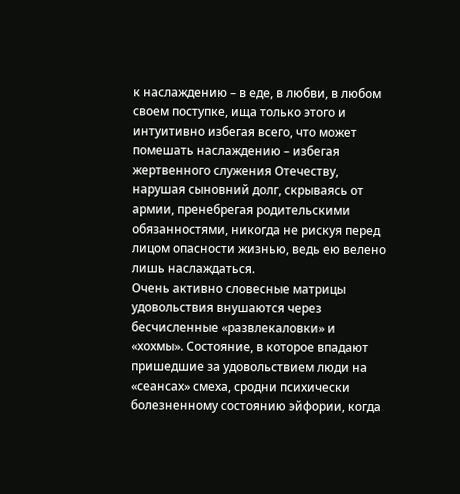к наслаждению – в еде, в любви, в любом своем поступке, ища только этого и интуитивно избегая всего, что может помешать наслаждению – избегая жертвенного служения Отечеству, нарушая сыновний долг, скрываясь от армии, пренебрегая родительскими обязанностями, никогда не рискуя перед лицом опасности жизнью, ведь ею велено лишь наслаждаться.
Очень активно словесные матрицы удовольствия внушаются через бесчисленные «развлекаловки» и «хохмы». Состояние, в которое впадают пришедшие за удовольствием люди на «сеансах» смеха, сродни психически болезненному состоянию эйфории, когда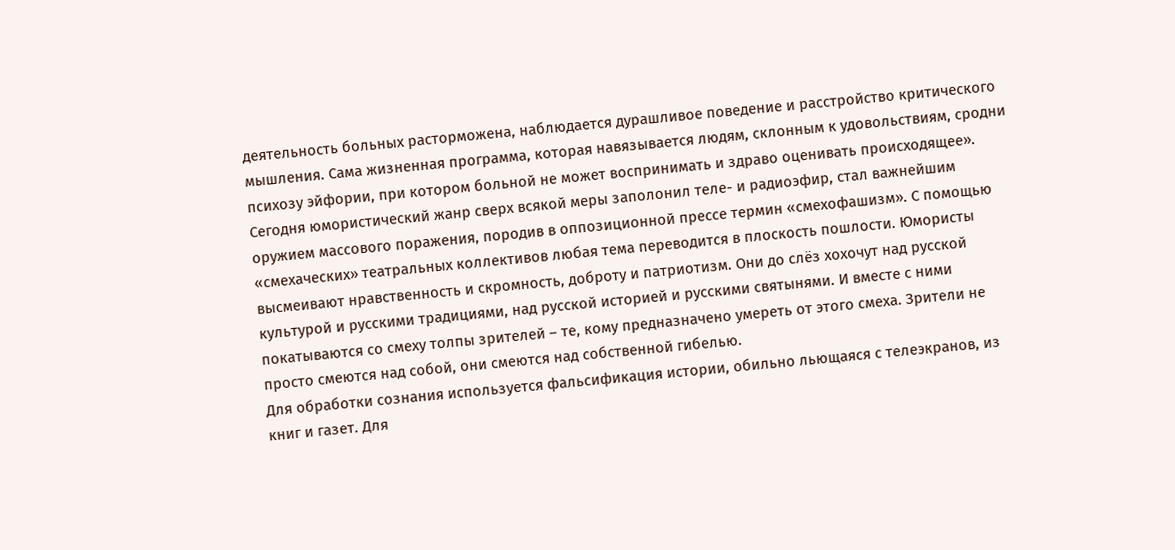деятельность больных расторможена, наблюдается дурашливое поведение и расстройство критического мышления. Сама жизненная программа, которая навязывается людям, склонным к удовольствиям, сродни психозу эйфории, при котором больной не может воспринимать и здраво оценивать происходящее».
Сегодня юмористический жанр сверх всякой меры заполонил теле- и радиоэфир, стал важнейшим оружием массового поражения, породив в оппозиционной прессе термин «смехофашизм». С помощью «смехаческих» театральных коллективов любая тема переводится в плоскость пошлости. Юмористы высмеивают нравственность и скромность, доброту и патриотизм. Они до слёз хохочут над русской культурой и русскими традициями, над русской историей и русскими святынями. И вместе с ними покатываются со смеху толпы зрителей – те, кому предназначено умереть от этого смеха. Зрители не просто смеются над собой, они смеются над собственной гибелью.
Для обработки сознания используется фальсификация истории, обильно льющаяся с телеэкранов, из книг и газет. Для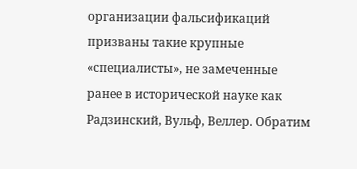организации фальсификаций призваны такие крупные «специалисты», не замеченные ранее в исторической науке как Радзинский, Вульф, Веллер. Обратим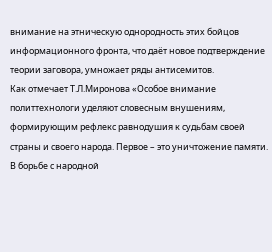внимание на этническую однородность этих бойцов информационного фронта, что даёт новое подтверждение теории заговора, умножает ряды антисемитов.
Как отмечает Т.Л.Миронова «Особое внимание политтехнологи уделяют словесным внушениям, формирующим рефлекс равнодушия к судьбам своей страны и своего народа. Первое – это уничтожение памяти.
В борьбе с народной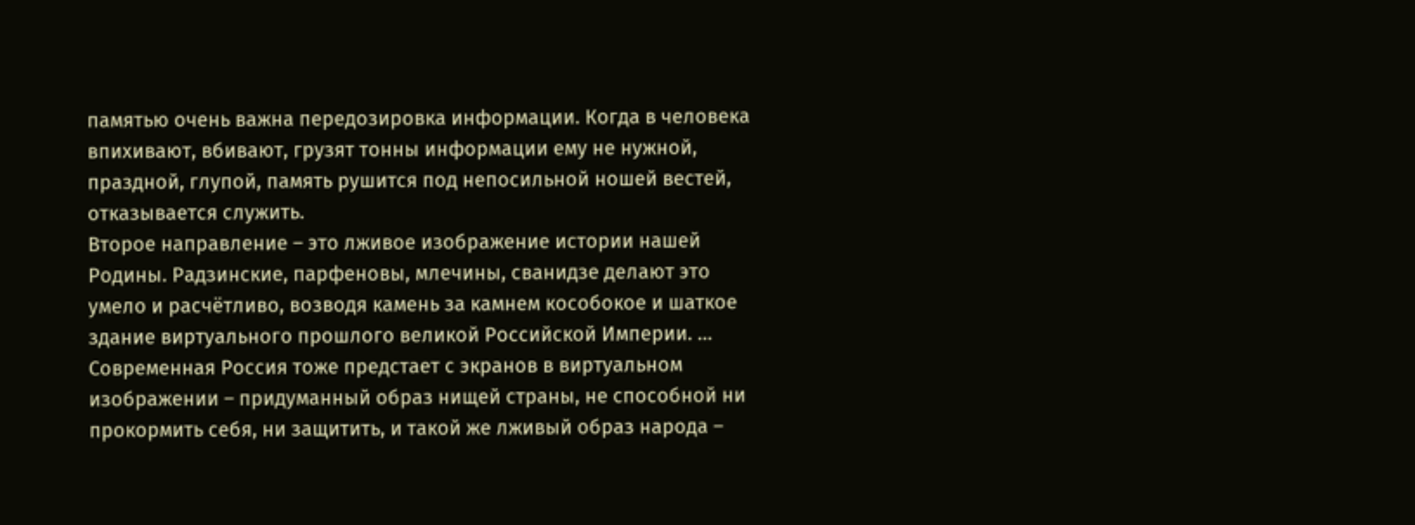памятью очень важна передозировка информации. Когда в человека впихивают, вбивают, грузят тонны информации ему не нужной, праздной, глупой, память рушится под непосильной ношей вестей, отказывается служить.
Второе направление – это лживое изображение истории нашей Родины. Радзинские, парфеновы, млечины, сванидзе делают это умело и расчётливо, возводя камень за камнем кособокое и шаткое здание виртуального прошлого великой Российской Империи. … Современная Россия тоже предстает с экранов в виртуальном изображении – придуманный образ нищей страны, не способной ни прокормить себя, ни защитить, и такой же лживый образ народа –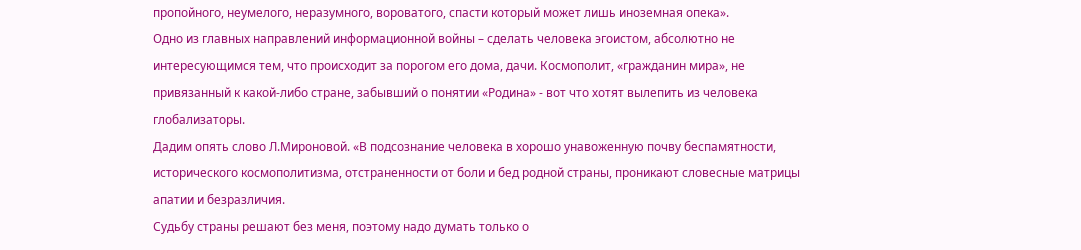пропойного, неумелого, неразумного, вороватого, спасти который может лишь иноземная опека».
Одно из главных направлений информационной войны – сделать человека эгоистом, абсолютно не интересующимся тем, что происходит за порогом его дома, дачи. Космополит, «гражданин мира», не привязанный к какой-либо стране, забывший о понятии «Родина» - вот что хотят вылепить из человека глобализаторы.
Дадим опять слово Л.Мироновой. «В подсознание человека в хорошо унавоженную почву беспамятности, исторического космополитизма, отстраненности от боли и бед родной страны, проникают словесные матрицы апатии и безразличия.
Судьбу страны решают без меня, поэтому надо думать только о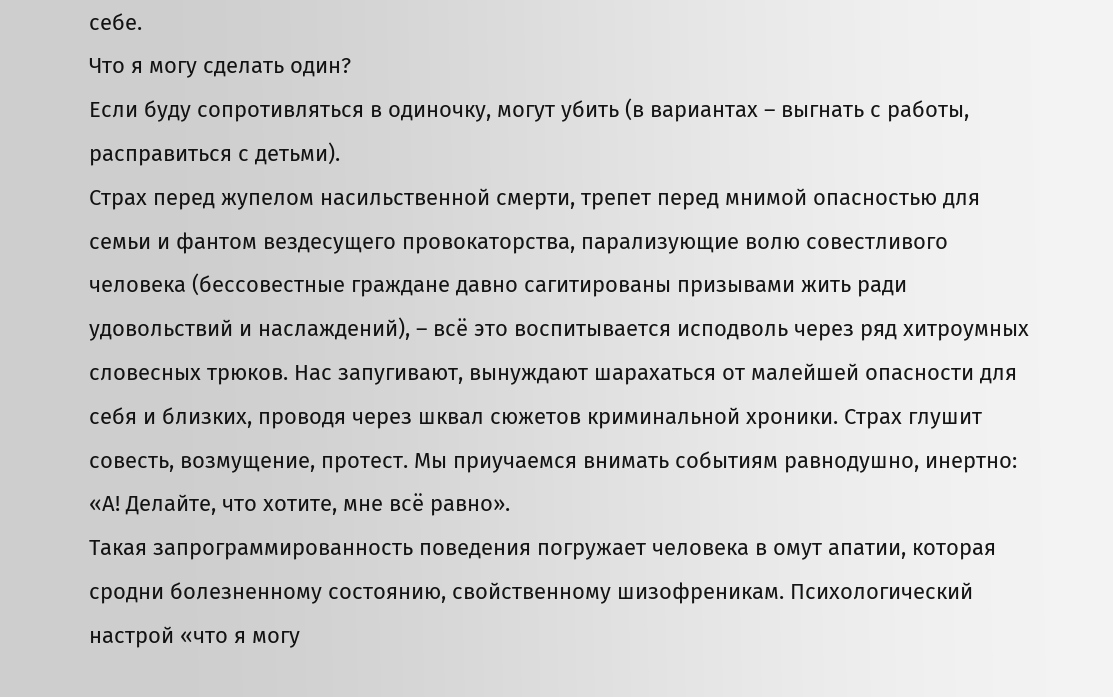себе.
Что я могу сделать один?
Если буду сопротивляться в одиночку, могут убить (в вариантах – выгнать с работы, расправиться с детьми).
Страх перед жупелом насильственной смерти, трепет перед мнимой опасностью для семьи и фантом вездесущего провокаторства, парализующие волю совестливого человека (бессовестные граждане давно сагитированы призывами жить ради удовольствий и наслаждений), – всё это воспитывается исподволь через ряд хитроумных словесных трюков. Нас запугивают, вынуждают шарахаться от малейшей опасности для себя и близких, проводя через шквал сюжетов криминальной хроники. Страх глушит совесть, возмущение, протест. Мы приучаемся внимать событиям равнодушно, инертно: «А! Делайте, что хотите, мне всё равно».
Такая запрограммированность поведения погружает человека в омут апатии, которая сродни болезненному состоянию, свойственному шизофреникам. Психологический настрой «что я могу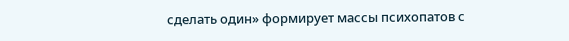сделать один» формирует массы психопатов с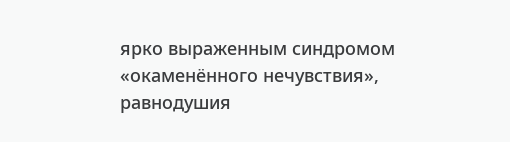ярко выраженным синдромом «окаменённого нечувствия», равнодушия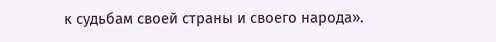к судьбам своей страны и своего народа».